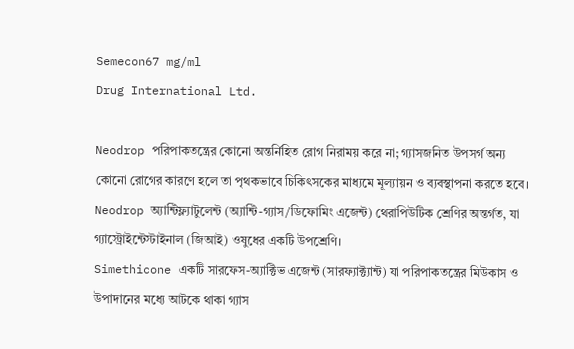Semecon67 mg/ml
Drug International Ltd.

Neodrop পরিপাকতন্ত্রের কোনো অন্তর্নিহিত রোগ নিরাময় করে না; গ্যাসজনিত উপসর্গ অন্য কোনো রোগের কারণে হলে তা পৃথকভাবে চিকিৎসকের মাধ্যমে মূল্যায়ন ও ব্যবস্থাপনা করতে হবে।
Neodrop অ্যান্টিফ্ল্যাটুলেন্ট (অ্যান্টি-গ্যাস/ডিফোমিং এজেন্ট) থেরাপিউটিক শ্রেণির অন্তর্গত, যা গ্যাস্ট্রোইন্টেস্টাইনাল (জিআই) ওষুধের একটি উপশ্রেণি।
Simethicone একটি সারফেস-অ্যাক্টিভ এজেন্ট (সারফ্যাক্ট্যান্ট) যা পরিপাকতন্ত্রের মিউকাস ও উপাদানের মধ্যে আটকে থাকা গ্যাস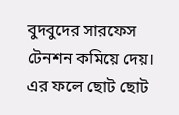বুদবুদের সারফেস টেনশন কমিয়ে দেয়। এর ফলে ছোট ছোট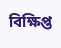বিক্ষিপ্ত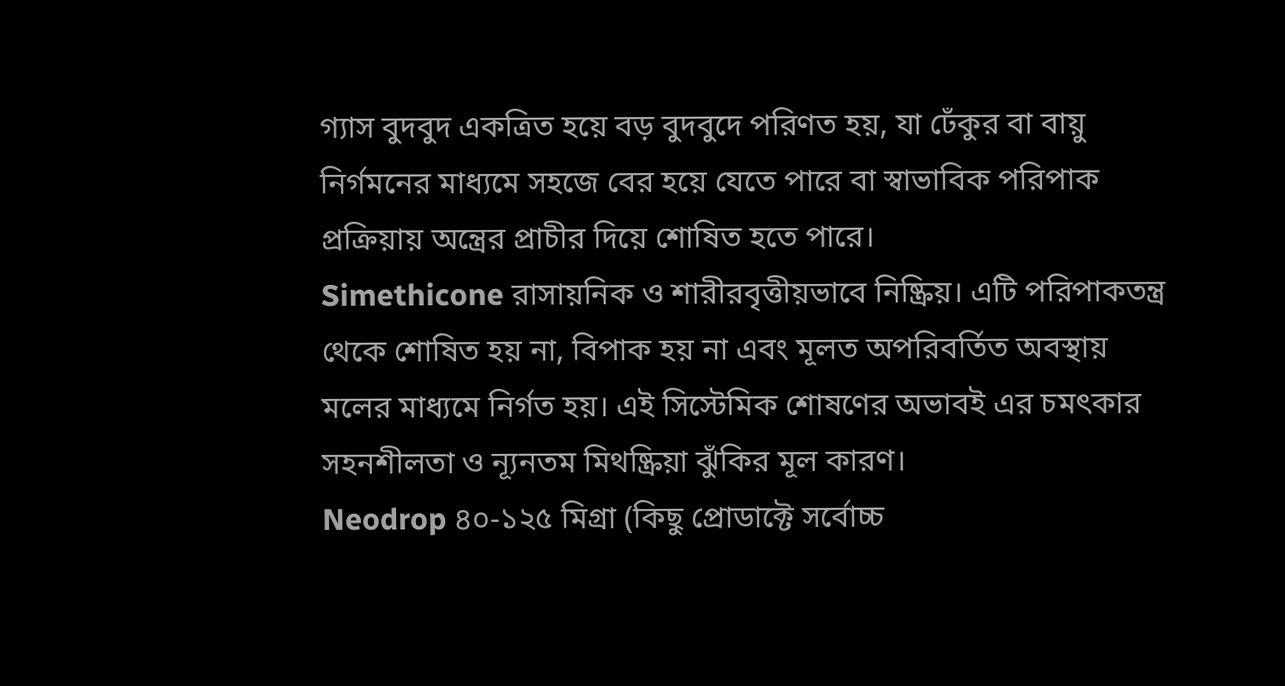গ্যাস বুদবুদ একত্রিত হয়ে বড় বুদবুদে পরিণত হয়, যা ঢেঁকুর বা বায়ু নির্গমনের মাধ্যমে সহজে বের হয়ে যেতে পারে বা স্বাভাবিক পরিপাক প্রক্রিয়ায় অন্ত্রের প্রাচীর দিয়ে শোষিত হতে পারে।
Simethicone রাসায়নিক ও শারীরবৃত্তীয়ভাবে নিষ্ক্রিয়। এটি পরিপাকতন্ত্র থেকে শোষিত হয় না, বিপাক হয় না এবং মূলত অপরিবর্তিত অবস্থায় মলের মাধ্যমে নির্গত হয়। এই সিস্টেমিক শোষণের অভাবই এর চমৎকার সহনশীলতা ও ন্যূনতম মিথষ্ক্রিয়া ঝুঁকির মূল কারণ।
Neodrop ৪০-১২৫ মিগ্রা (কিছু প্রোডাক্টে সর্বোচ্চ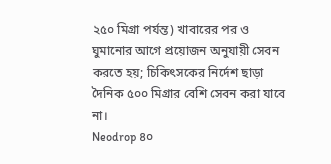২৫০ মিগ্রা পর্যন্ত) খাবারের পর ও ঘুমানোর আগে প্রয়োজন অনুযায়ী সেবন করতে হয়; চিকিৎসকের নির্দেশ ছাড়া দৈনিক ৫০০ মিগ্রার বেশি সেবন করা যাবে না।
Neodrop ৪০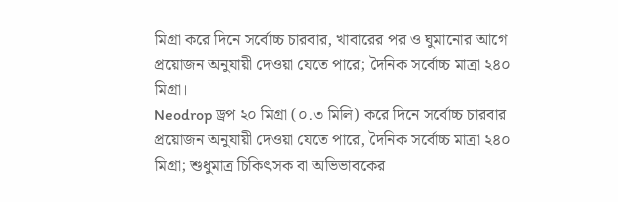মিগ্রা করে দিনে সর্বোচ্চ চারবার, খাবারের পর ও ঘুমানোর আগে প্রয়োজন অনুযায়ী দেওয়া যেতে পারে; দৈনিক সর্বোচ্চ মাত্রা ২৪০ মিগ্রা।
Neodrop ড্রপ ২০ মিগ্রা (০.৩ মিলি) করে দিনে সর্বোচ্চ চারবার প্রয়োজন অনুযায়ী দেওয়া যেতে পারে, দৈনিক সর্বোচ্চ মাত্রা ২৪০ মিগ্রা; শুধুমাত্র চিকিৎসক বা অভিভাবকের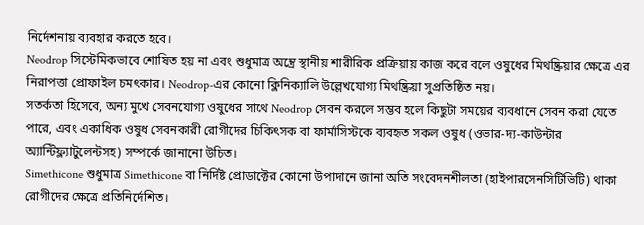নির্দেশনায় ব্যবহার করতে হবে।
Neodrop সিস্টেমিকভাবে শোষিত হয় না এবং শুধুমাত্র অন্ত্রে স্থানীয় শারীরিক প্রক্রিয়ায় কাজ করে বলে ওষুধের মিথষ্ক্রিয়ার ক্ষেত্রে এর নিরাপত্তা প্রোফাইল চমৎকার। Neodrop-এর কোনো ক্লিনিক্যালি উল্লেখযোগ্য মিথষ্ক্রিয়া সুপ্রতিষ্ঠিত নয়।
সতর্কতা হিসেবে, অন্য মুখে সেবনযোগ্য ওষুধের সাথে Neodrop সেবন করলে সম্ভব হলে কিছুটা সময়ের ব্যবধানে সেবন করা যেতে পারে, এবং একাধিক ওষুধ সেবনকারী রোগীদের চিকিৎসক বা ফার্মাসিস্টকে ব্যবহৃত সকল ওষুধ (ওভার-দ্য-কাউন্টার অ্যান্টিফ্ল্যাটুলেন্টসহ) সম্পর্কে জানানো উচিত।
Simethicone শুধুমাত্র Simethicone বা নির্দিষ্ট প্রোডাক্টের কোনো উপাদানে জানা অতি সংবেদনশীলতা (হাইপারসেনসিটিভিটি) থাকা রোগীদের ক্ষেত্রে প্রতিনির্দেশিত।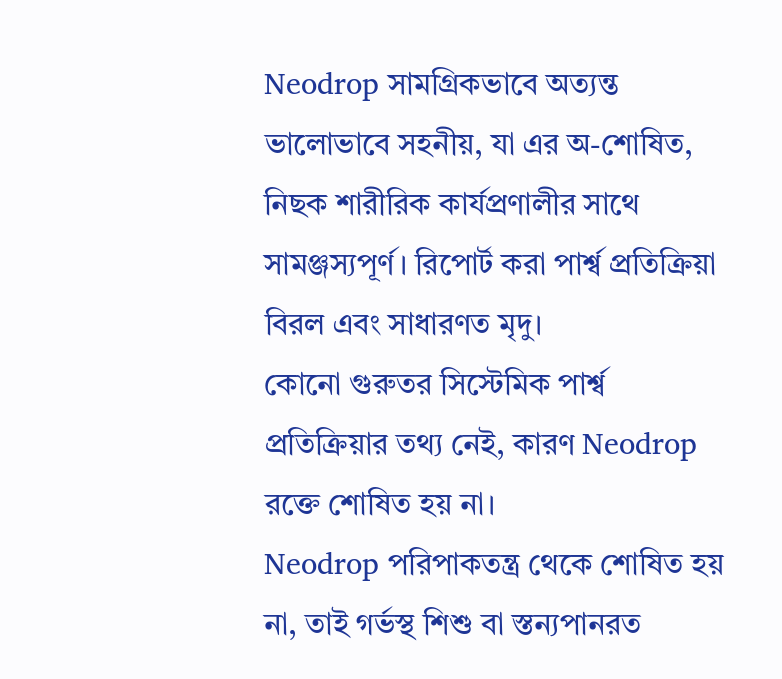Neodrop সামগ্রিকভাবে অত্যন্ত ভালোভাবে সহনীয়, যা এর অ-শোষিত, নিছক শারীরিক কার্যপ্রণালীর সাথে সামঞ্জস্যপূর্ণ। রিপোর্ট করা পার্শ্ব প্রতিক্রিয়া বিরল এবং সাধারণত মৃদু।
কোনো গুরুতর সিস্টেমিক পার্শ্ব প্রতিক্রিয়ার তথ্য নেই, কারণ Neodrop রক্তে শোষিত হয় না।
Neodrop পরিপাকতন্ত্র থেকে শোষিত হয় না, তাই গর্ভস্থ শিশু বা স্তন্যপানরত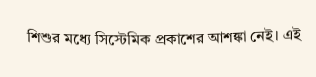শিশুর মধ্যে সিস্টেমিক প্রকাশের আশঙ্কা নেই। এই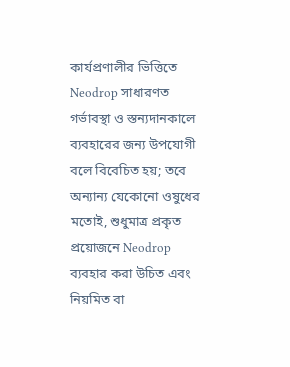কার্যপ্রণালীর ভিত্তিতে Neodrop সাধারণত গর্ভাবস্থা ও স্তন্যদানকালে ব্যবহারের জন্য উপযোগী বলে বিবেচিত হয়; তবে অন্যান্য যেকোনো ওষুধের মতোই, শুধুমাত্র প্রকৃত প্রয়োজনে Neodrop ব্যবহার করা উচিত এবং নিয়মিত বা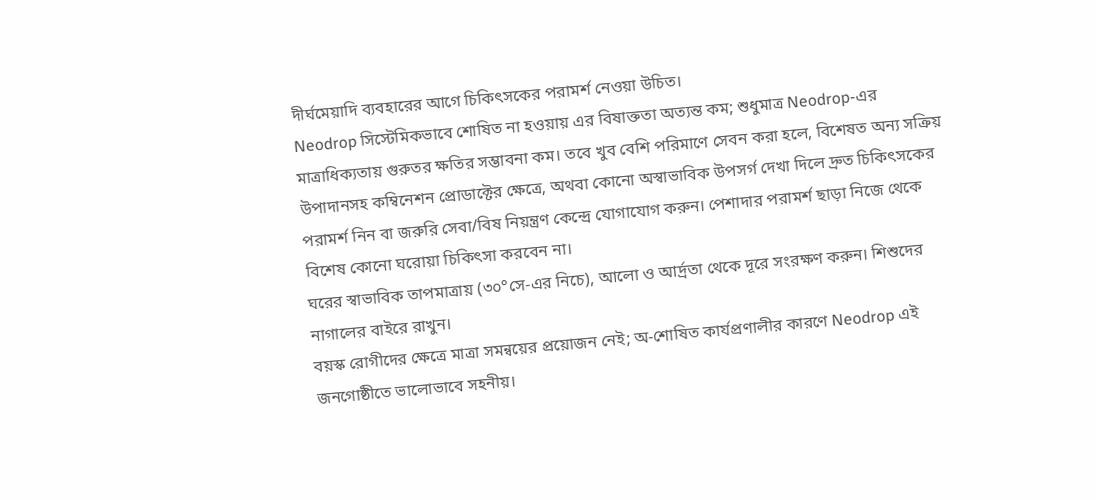দীর্ঘমেয়াদি ব্যবহারের আগে চিকিৎসকের পরামর্শ নেওয়া উচিত।
Neodrop সিস্টেমিকভাবে শোষিত না হওয়ায় এর বিষাক্ততা অত্যন্ত কম; শুধুমাত্র Neodrop-এর মাত্রাধিক্যতায় গুরুতর ক্ষতির সম্ভাবনা কম। তবে খুব বেশি পরিমাণে সেবন করা হলে, বিশেষত অন্য সক্রিয় উপাদানসহ কম্বিনেশন প্রোডাক্টের ক্ষেত্রে, অথবা কোনো অস্বাভাবিক উপসর্গ দেখা দিলে দ্রুত চিকিৎসকের পরামর্শ নিন বা জরুরি সেবা/বিষ নিয়ন্ত্রণ কেন্দ্রে যোগাযোগ করুন। পেশাদার পরামর্শ ছাড়া নিজে থেকে বিশেষ কোনো ঘরোয়া চিকিৎসা করবেন না।
ঘরের স্বাভাবিক তাপমাত্রায় (৩০°সে-এর নিচে), আলো ও আর্দ্রতা থেকে দূরে সংরক্ষণ করুন। শিশুদের নাগালের বাইরে রাখুন।
বয়স্ক রোগীদের ক্ষেত্রে মাত্রা সমন্বয়ের প্রয়োজন নেই; অ-শোষিত কার্যপ্রণালীর কারণে Neodrop এই জনগোষ্ঠীতে ভালোভাবে সহনীয়।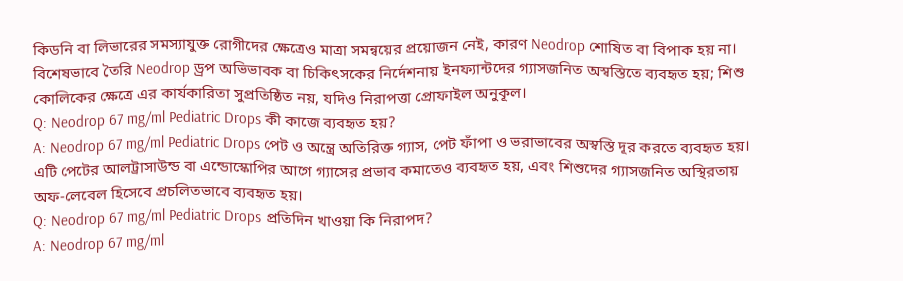কিডনি বা লিভারের সমস্যাযুক্ত রোগীদের ক্ষেত্রেও মাত্রা সমন্বয়ের প্রয়োজন নেই, কারণ Neodrop শোষিত বা বিপাক হয় না।
বিশেষভাবে তৈরি Neodrop ড্রপ অভিভাবক বা চিকিৎসকের নির্দেশনায় ইনফ্যান্টদের গ্যাসজনিত অস্বস্তিতে ব্যবহৃত হয়; শিশু কোলিকের ক্ষেত্রে এর কার্যকারিতা সুপ্রতিষ্ঠিত নয়, যদিও নিরাপত্তা প্রোফাইল অনুকূল।
Q: Neodrop 67 mg/ml Pediatric Drops কী কাজে ব্যবহৃত হয়?
A: Neodrop 67 mg/ml Pediatric Drops পেট ও অন্ত্রে অতিরিক্ত গ্যাস, পেট ফাঁপা ও ভরাভাবের অস্বস্তি দূর করতে ব্যবহৃত হয়। এটি পেটের আলট্রাসাউন্ড বা এন্ডোস্কোপির আগে গ্যাসের প্রভাব কমাতেও ব্যবহৃত হয়, এবং শিশুদের গ্যাসজনিত অস্থিরতায় অফ-লেবেল হিসেবে প্রচলিতভাবে ব্যবহৃত হয়।
Q: Neodrop 67 mg/ml Pediatric Drops প্রতিদিন খাওয়া কি নিরাপদ?
A: Neodrop 67 mg/ml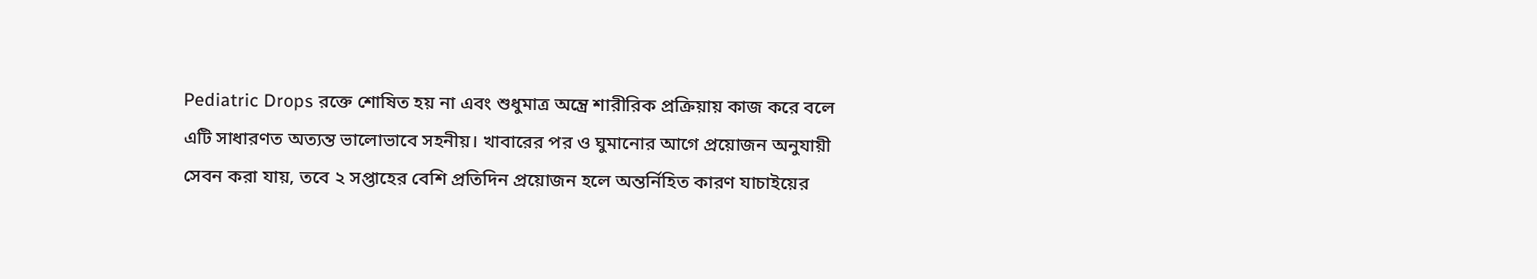Pediatric Drops রক্তে শোষিত হয় না এবং শুধুমাত্র অন্ত্রে শারীরিক প্রক্রিয়ায় কাজ করে বলে এটি সাধারণত অত্যন্ত ভালোভাবে সহনীয়। খাবারের পর ও ঘুমানোর আগে প্রয়োজন অনুযায়ী সেবন করা যায়, তবে ২ সপ্তাহের বেশি প্রতিদিন প্রয়োজন হলে অন্তর্নিহিত কারণ যাচাইয়ের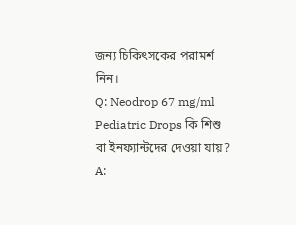জন্য চিকিৎসকের পরামর্শ নিন।
Q: Neodrop 67 mg/ml Pediatric Drops কি শিশু বা ইনফ্যান্টদের দেওয়া যায়?
A: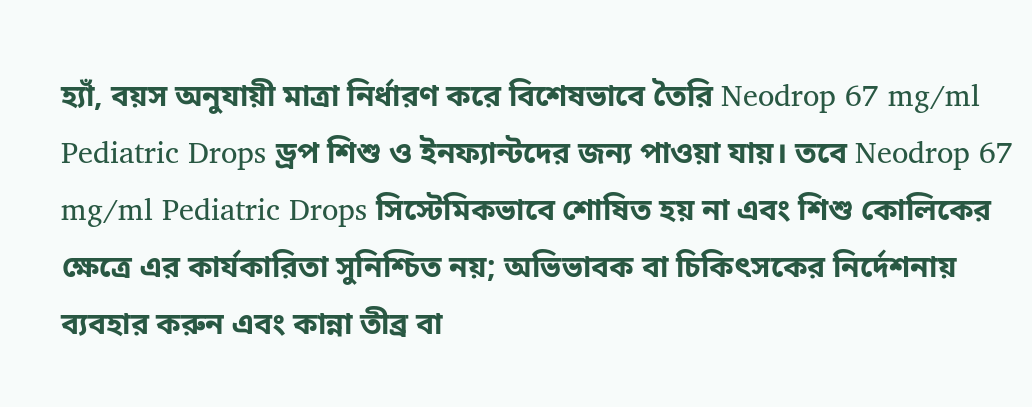হ্যাঁ, বয়স অনুযায়ী মাত্রা নির্ধারণ করে বিশেষভাবে তৈরি Neodrop 67 mg/ml Pediatric Drops ড্রপ শিশু ও ইনফ্যান্টদের জন্য পাওয়া যায়। তবে Neodrop 67 mg/ml Pediatric Drops সিস্টেমিকভাবে শোষিত হয় না এবং শিশু কোলিকের ক্ষেত্রে এর কার্যকারিতা সুনিশ্চিত নয়; অভিভাবক বা চিকিৎসকের নির্দেশনায় ব্যবহার করুন এবং কান্না তীব্র বা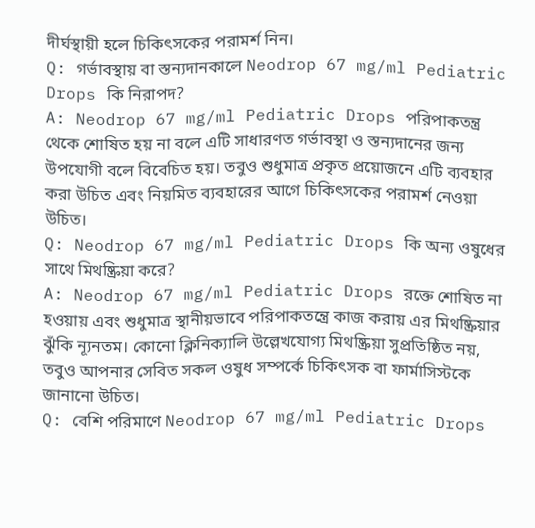দীর্ঘস্থায়ী হলে চিকিৎসকের পরামর্শ নিন।
Q: গর্ভাবস্থায় বা স্তন্যদানকালে Neodrop 67 mg/ml Pediatric Drops কি নিরাপদ?
A: Neodrop 67 mg/ml Pediatric Drops পরিপাকতন্ত্র থেকে শোষিত হয় না বলে এটি সাধারণত গর্ভাবস্থা ও স্তন্যদানের জন্য উপযোগী বলে বিবেচিত হয়। তবুও শুধুমাত্র প্রকৃত প্রয়োজনে এটি ব্যবহার করা উচিত এবং নিয়মিত ব্যবহারের আগে চিকিৎসকের পরামর্শ নেওয়া উচিত।
Q: Neodrop 67 mg/ml Pediatric Drops কি অন্য ওষুধের সাথে মিথষ্ক্রিয়া করে?
A: Neodrop 67 mg/ml Pediatric Drops রক্তে শোষিত না হওয়ায় এবং শুধুমাত্র স্থানীয়ভাবে পরিপাকতন্ত্রে কাজ করায় এর মিথষ্ক্রিয়ার ঝুঁকি ন্যূনতম। কোনো ক্লিনিক্যালি উল্লেখযোগ্য মিথষ্ক্রিয়া সুপ্রতিষ্ঠিত নয়, তবুও আপনার সেবিত সকল ওষুধ সম্পর্কে চিকিৎসক বা ফার্মাসিস্টকে জানানো উচিত।
Q: বেশি পরিমাণে Neodrop 67 mg/ml Pediatric Drops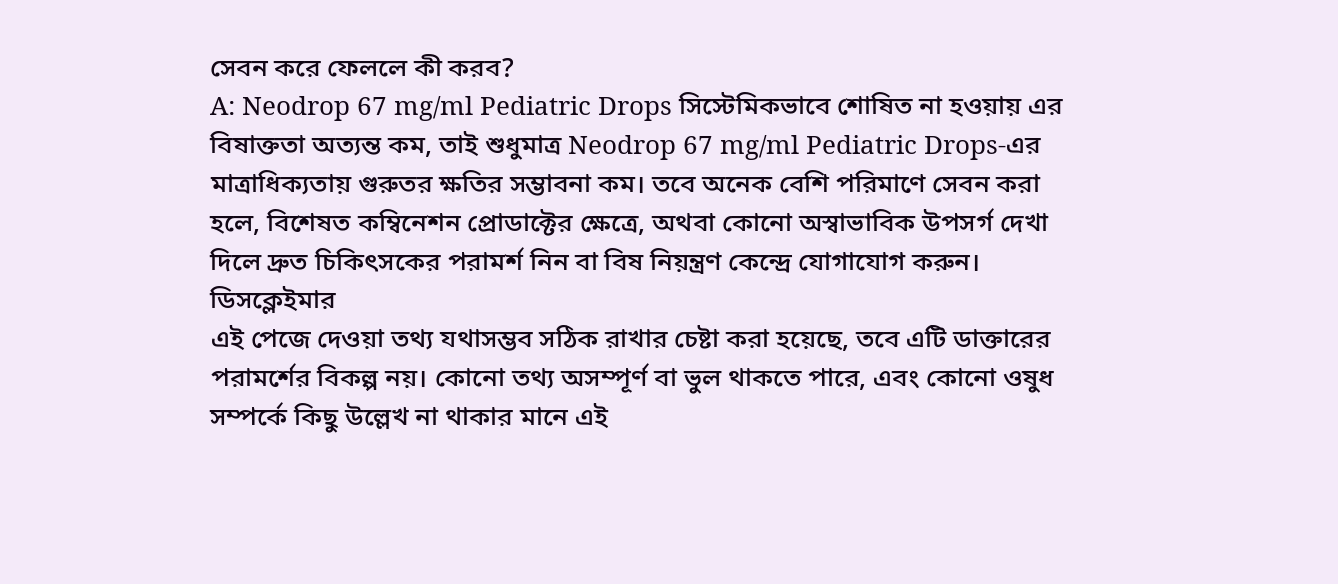সেবন করে ফেললে কী করব?
A: Neodrop 67 mg/ml Pediatric Drops সিস্টেমিকভাবে শোষিত না হওয়ায় এর বিষাক্ততা অত্যন্ত কম, তাই শুধুমাত্র Neodrop 67 mg/ml Pediatric Drops-এর মাত্রাধিক্যতায় গুরুতর ক্ষতির সম্ভাবনা কম। তবে অনেক বেশি পরিমাণে সেবন করা হলে, বিশেষত কম্বিনেশন প্রোডাক্টের ক্ষেত্রে, অথবা কোনো অস্বাভাবিক উপসর্গ দেখা দিলে দ্রুত চিকিৎসকের পরামর্শ নিন বা বিষ নিয়ন্ত্রণ কেন্দ্রে যোগাযোগ করুন।
ডিসক্লেইমার
এই পেজে দেওয়া তথ্য যথাসম্ভব সঠিক রাখার চেষ্টা করা হয়েছে, তবে এটি ডাক্তারের পরামর্শের বিকল্প নয়। কোনো তথ্য অসম্পূর্ণ বা ভুল থাকতে পারে, এবং কোনো ওষুধ সম্পর্কে কিছু উল্লেখ না থাকার মানে এই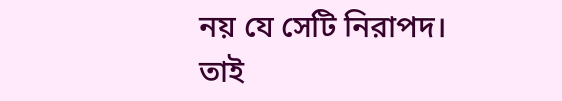নয় যে সেটি নিরাপদ। তাই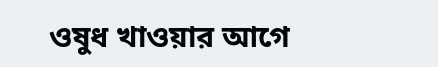ওষুধ খাওয়ার আগে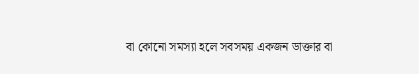বা কোনো সমস্যা হলে সবসময় একজন ডাক্তার বা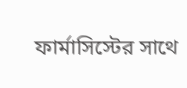ফার্মাসিস্টের সাথে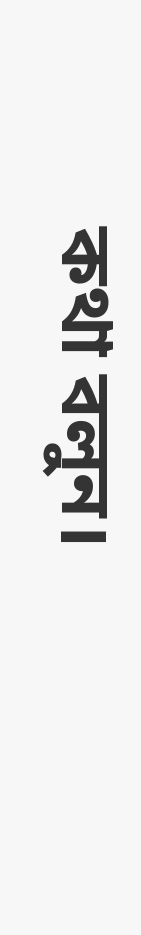কথা বলুন।